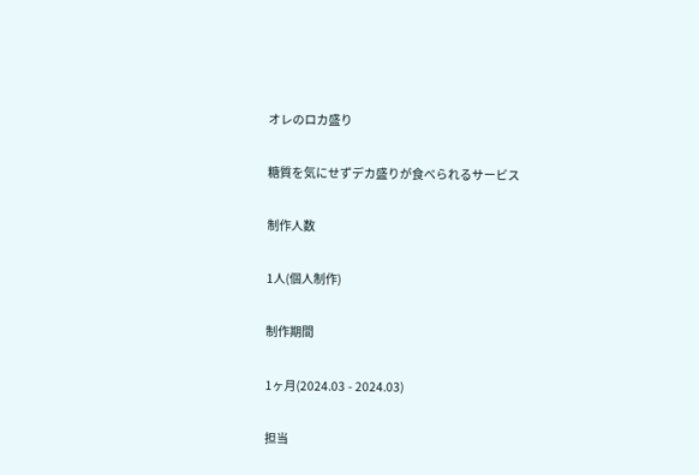オレのロカ盛り

糖質を気にせずデカ盛りが食べられるサービス

制作人数

1人(個人制作)

制作期間

1ヶ月(2024.03 - 2024.03)

担当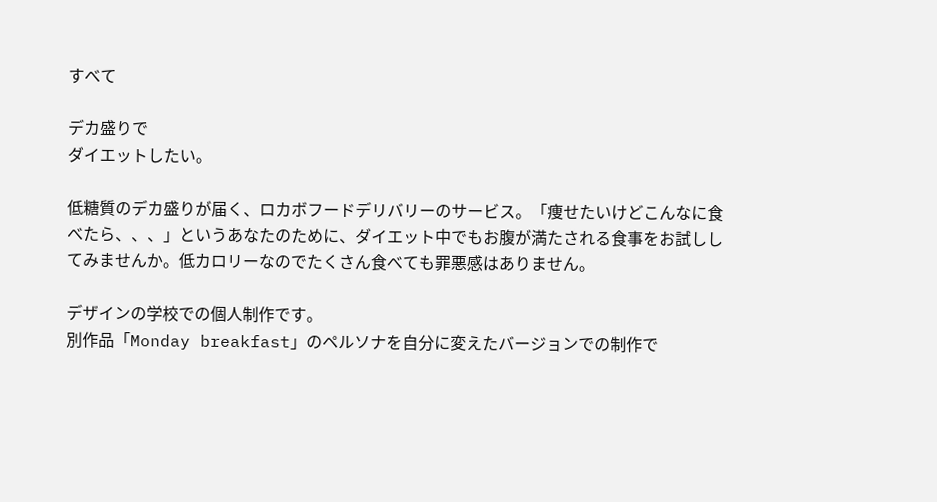すべて

デカ盛りで
ダイエットしたい。

低糖質のデカ盛りが届く、ロカボフードデリバリーのサービス。「痩せたいけどこんなに食べたら、、、」というあなたのために、ダイエット中でもお腹が満たされる食事をお試ししてみませんか。低カロリーなのでたくさん食べても罪悪感はありません。

デザインの学校での個人制作です。
別作品「Monday breakfast」のペルソナを自分に変えたバージョンでの制作で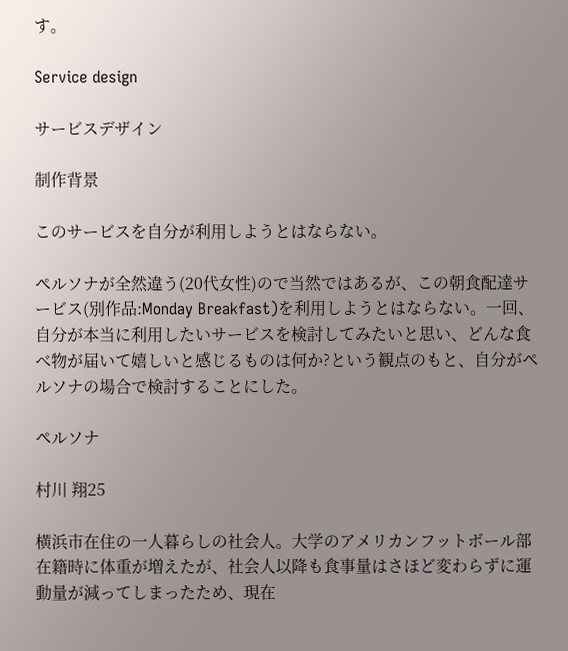す。

Service design

サービスデザイン

制作背景

このサービスを自分が利用しようとはならない。

ペルソナが全然違う(20代女性)ので当然ではあるが、この朝食配達サービス(別作品:Monday Breakfast)を利用しようとはならない。一回、自分が本当に利用したいサービスを検討してみたいと思い、どんな食べ物が届いて嬉しいと感じるものは何か?という観点のもと、自分がペルソナの場合で検討することにした。

ペルソナ

村川 翔25

横浜市在住の一人暮らしの社会人。大学のアメリカンフットボール部在籍時に体重が増えたが、社会人以降も食事量はさほど変わらずに運動量が減ってしまったため、現在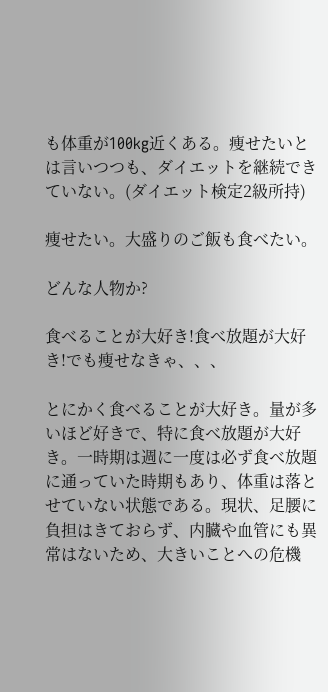も体重が100kg近くある。痩せたいとは言いつつも、ダイエットを継続できていない。(ダイエット検定2級所持)

痩せたい。大盛りのご飯も食べたい。

どんな人物か?

食べることが大好き!食べ放題が大好き!でも痩せなきゃ、、、

とにかく食べることが大好き。量が多いほど好きで、特に食べ放題が大好き。一時期は週に一度は必ず食べ放題に通っていた時期もあり、体重は落とせていない状態である。現状、足腰に負担はきておらず、内臓や血管にも異常はないため、大きいことへの危機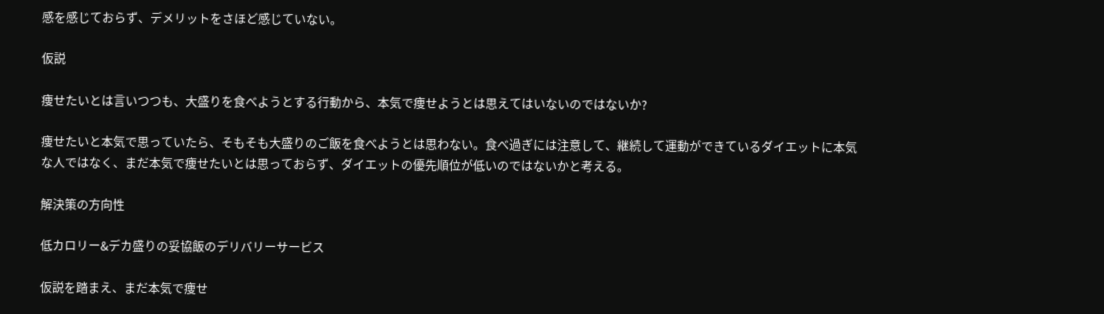感を感じておらず、デメリットをさほど感じていない。

仮説

痩せたいとは言いつつも、大盛りを食べようとする行動から、本気で痩せようとは思えてはいないのではないか?

痩せたいと本気で思っていたら、そもそも大盛りのご飯を食べようとは思わない。食べ過ぎには注意して、継続して運動ができているダイエットに本気な人ではなく、まだ本気で痩せたいとは思っておらず、ダイエットの優先順位が低いのではないかと考える。

解決策の方向性

低カロリー&デカ盛りの妥協飯のデリバリーサービス

仮説を踏まえ、まだ本気で痩せ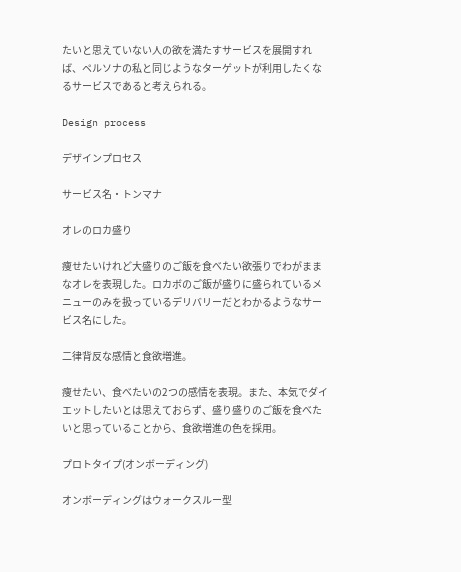たいと思えていない人の欲を満たすサービスを展開すれば、ペルソナの私と同じようなターゲットが利用したくなるサービスであると考えられる。

Design process

デザインプロセス

サービス名・トンマナ

オレのロカ盛り

痩せたいけれど大盛りのご飯を食べたい欲張りでわがままなオレを表現した。ロカボのご飯が盛りに盛られているメニューのみを扱っているデリバリーだとわかるようなサービス名にした。

二律背反な感情と食欲増進。

痩せたい、食べたいの2つの感情を表現。また、本気でダイエットしたいとは思えておらず、盛り盛りのご飯を食べたいと思っていることから、食欲増進の色を採用。

プロトタイプ(オンボーディング)

オンボーディングはウォークスルー型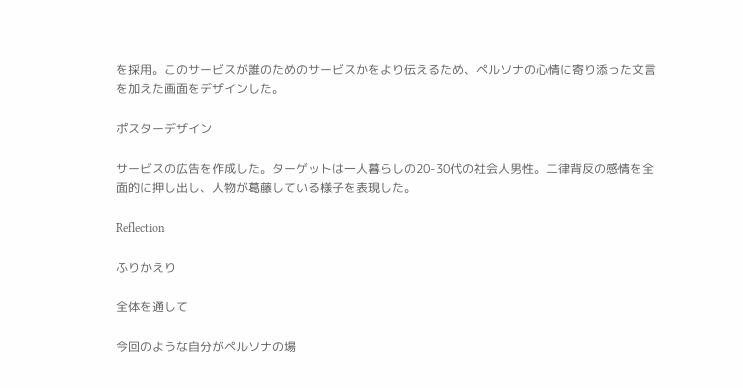を採用。このサービスが誰のためのサービスかをより伝えるため、ペルソナの心情に寄り添った文言を加えた画面をデザインした。

ポスターデザイン

サービスの広告を作成した。ターゲットは一人暮らしの20-30代の社会人男性。二律背反の感情を全面的に押し出し、人物が葛藤している様子を表現した。

Reflection

ふりかえり

全体を通して

今回のような自分がペルソナの場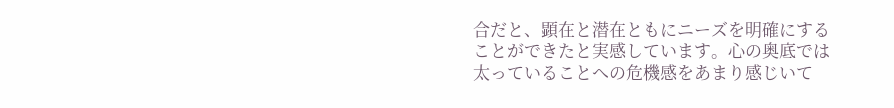合だと、顕在と潜在ともにニーズを明確にすることができたと実感しています。心の奥底では太っていることへの危機感をあまり感じいて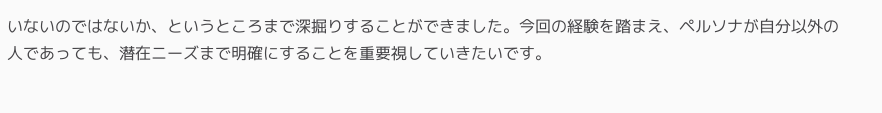いないのではないか、というところまで深掘りすることができました。今回の経験を踏まえ、ペルソナが自分以外の人であっても、潜在ニーズまで明確にすることを重要視していきたいです。